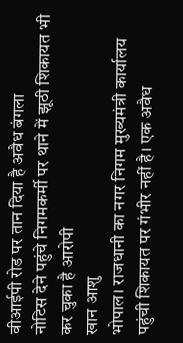वीआईपी रोड पर तान दिया है अवैध बंगला
नोटिस देने पहुंचे निगमकर्मी पर थाने में झूठी शिकायत भी कर चुका है आरोपी
खान आशु
भोपाल। राजधानी का नगर निगम मुख्यमंत्री कार्यालय पहुंची शिकायत पर गंभीर नहीं है। एक अवैध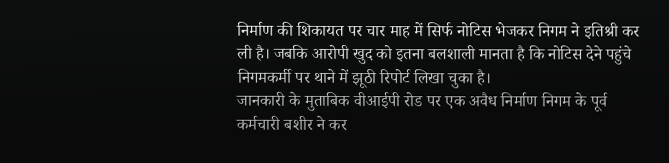निर्माण की शिकायत पर चार माह में सिर्फ नोटिस भेजकर निगम ने इतिश्री कर ली है। जबकि आरोपी खुद को इतना बलशाली मानता है कि नोटिस देने पहुंचे निगमकर्मी पर थाने में झूठी रिपोर्ट लिखा चुका है।
जानकारी के मुताबिक वीआईपी रोड पर एक अवैध निर्माण निगम के पूर्व कर्मचारी बशीर ने कर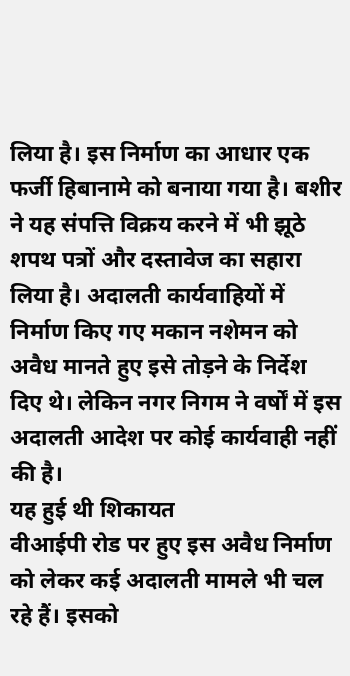लिया है। इस निर्माण का आधार एक फर्जी हिबानामे को बनाया गया है। बशीर ने यह संपत्ति विक्रय करने में भी झूठे शपथ पत्रों और दस्तावेज का सहारा लिया है। अदालती कार्यवाहियों में निर्माण किए गए मकान नशेमन को अवैध मानते हुए इसे तोड़ने के निर्देश दिए थे। लेकिन नगर निगम ने वर्षों में इस अदालती आदेश पर कोई कार्यवाही नहीं की है।
यह हुई थी शिकायत
वीआईपी रोड पर हुए इस अवैध निर्माण को लेकर कई अदालती मामले भी चल रहे हैं। इसको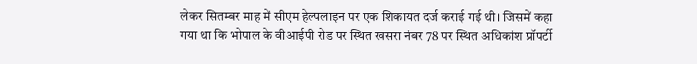लेकर सितम्बर माह में सीएम हेल्पलाइन पर एक शिकायत दर्ज कराई गई थी। जिसमें कहा गया था कि भोपाल के वीआईपी रोड पर स्थित खसरा नंबर 78 पर स्थित अधिकांश प्रॉपर्टी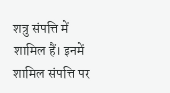शत्रु संपत्ति में शामिल हैं। इनमें शामिल संपत्ति पर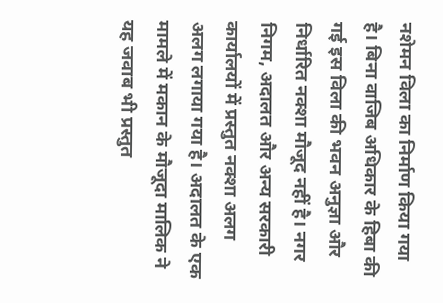नशेमन विला का निर्माण किया गया है। बिना वाजिब अधिकार के हिबा की गई इस विला की भवन अनुज्ञा और निर्धारित नक्शा मौजूद नहीं है। नगर निगम, अदालत और अन्य सरकारी कार्यालयों में प्रस्तुत नक्शा अलग अलग लगाया गया है। अदालत के एक मामले में मकान के मौजूदा मालिक ने यह जवाब भी प्रस्तुत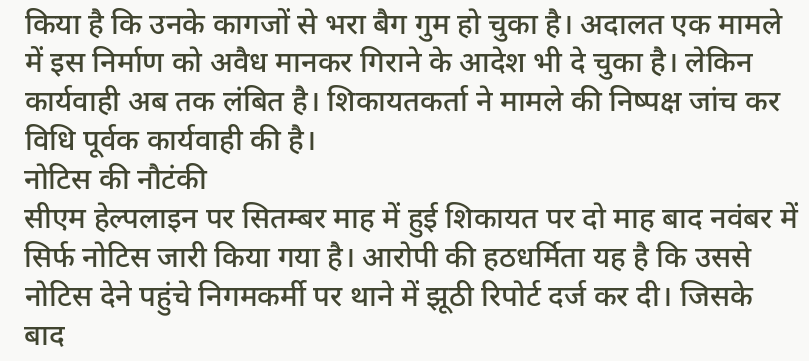किया है कि उनके कागजों से भरा बैग गुम हो चुका है। अदालत एक मामले में इस निर्माण को अवैध मानकर गिराने के आदेश भी दे चुका है। लेकिन कार्यवाही अब तक लंबित है। शिकायतकर्ता ने मामले की निष्पक्ष जांच कर विधि पूर्वक कार्यवाही की है।
नोटिस की नौटंकी
सीएम हेल्पलाइन पर सितम्बर माह में हुई शिकायत पर दो माह बाद नवंबर में सिर्फ नोटिस जारी किया गया है। आरोपी की हठधर्मिता यह है कि उससे नोटिस देने पहुंचे निगमकर्मी पर थाने में झूठी रिपोर्ट दर्ज कर दी। जिसके बाद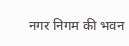नगर निगम की भवन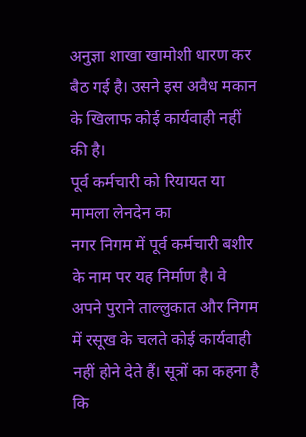अनुज्ञा शाखा खामोशी धारण कर बैठ गई है। उसने इस अवैध मकान के खिलाफ कोई कार्यवाही नहीं की है।
पूर्व कर्मचारी को रियायत या मामला लेनदेन का
नगर निगम में पूर्व कर्मचारी बशीर के नाम पर यह निर्माण है। वे अपने पुराने ताल्लुकात और निगम में रसूख के चलते कोई कार्यवाही नहीं होने देते हैं। सूत्रों का कहना है कि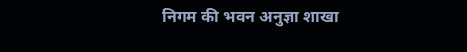निगम की भवन अनुज्ञा शाखा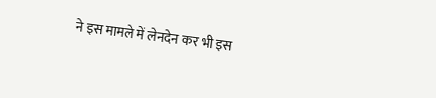ने इस मामले में लेनदेन कर भी इस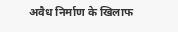अवैध निर्माण के खिलाफ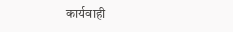कार्यवाही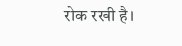रोक रखी है।